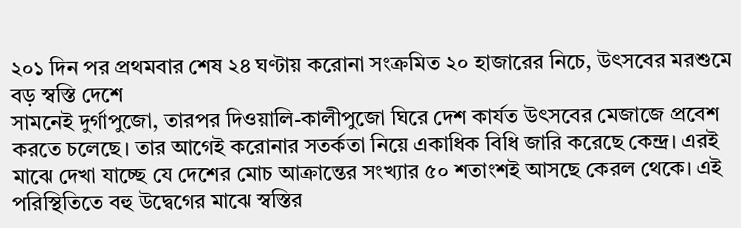২০১ দিন পর প্রথমবার শেষ ২৪ ঘণ্টায় করোনা সংক্রমিত ২০ হাজারের নিচে, উৎসবের মরশুমে বড় স্বস্তি দেশে
সামনেই দুর্গাপুজো, তারপর দিওয়ালি-কালীপুজো ঘিরে দেশ কার্যত উৎসবের মেজাজে প্রবেশ করতে চলেছে। তার আগেই করোনার সতর্কতা নিয়ে একাধিক বিধি জারি করেছে কেন্দ্র। এরই মাঝে দেখা যাচ্ছে যে দেশের মোচ আক্রান্তের সংখ্যার ৫০ শতাংশই আসছে কেরল থেকে। এই পরিস্থিতিতে বহু উদ্বেগের মাঝে স্বস্তির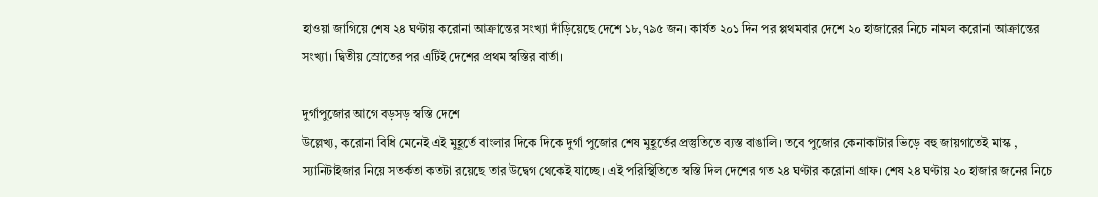হাওয়া জাগিয়ে শেষ ২৪ ঘণ্টায় করোনা আক্রান্তের সংখ্যা দাঁড়িয়েছে দেশে ১৮,৭৯৫ জন। কার্যত ২০১ দিন পর প্পথমবার দেশে ২০ হাজারের নিচে নামল করোনা আক্রান্তের সংখ্যা। দ্বিতীয় স্রোতের পর এটিই দেশের প্রথম স্বস্তির বার্তা।

দুর্গাপুজোর আগে বড়সড় স্বস্তি দেশে
উল্লেখ্য, করোনা বিধি মেনেই এই মুহূর্তে বাংলার দিকে দিকে দুর্গা পুজোর শেষ মুহূর্তের প্রস্তুতিতে ব্যস্ত বাঙালি। তবে পুজোর কেনাকাটার ভিড়ে বহু জায়গাতেই মাস্ক , স্যানিটাইজার নিয়ে সতর্কতা কতটা রয়েছে তার উদ্বেগ থেকেই যাচ্ছে। এই পরিস্থিতিতে স্বস্তি দিল দেশের গত ২৪ ঘণ্টার করোনা গ্রাফ। শেষ ২৪ ঘণ্টায় ২০ হাজার জনের নিচে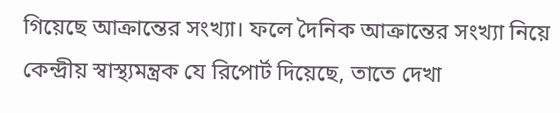গিয়েছে আক্রান্তের সংখ্যা। ফলে দৈনিক আক্রান্তের সংখ্যা নিয়ে কেন্দ্রীয় স্বাস্থ্যমন্ত্রক যে রিপোর্ট দিয়েছে, তাতে দেখা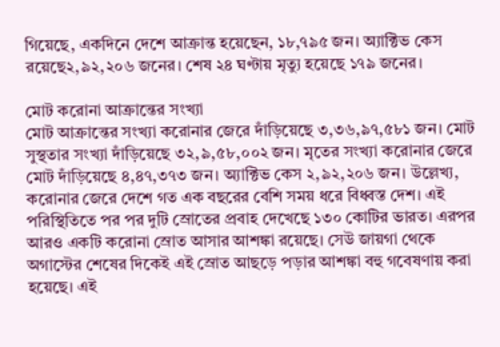গিয়েছে, একদিনে দেশে আক্রান্ত হয়েছেন, ১৮,৭৯৫ জন। অ্যাক্টিভ কেস রয়েছে২,৯২,২০৬ জনের। শেষ ২৪ ঘণ্টায় মৃত্যু হয়েছে ১৭৯ জনের।

মোট করোনা আক্রান্তের সংখ্যা
মোট আক্রান্তের সংখ্যা করোনার জেরে দাঁড়িয়েছে ৩,৩৬,৯৭,৫৮১ জন। মোট সুস্থতার সংখ্যা দাঁড়িয়েছে ৩২,৯,৫৮,০০২ জন। মৃতের সংখ্যা করোনার জেরে মোট দাঁড়িয়েছে ৪,৪৭,৩৭৩ জন। অ্যাক্টিভ কেস ২,৯২,২০৬ জন। উল্লেখ্য, করোনার জেরে দেশে গত এক বছরের বেশি সময় ধরে বিধ্বস্ত দেশ। এই পরিস্থিতিতে পর পর দুটি স্রোতের প্রবাহ দেখেছে ১৩০ কোটির ভারত। এরপর আরও একটি করোনা স্রোত আসার আশঙ্কা রয়েছে। সেউ জায়গা থেকে অগাস্টের শেষের দিকেই এই স্রোত আছড়ে পড়ার আশঙ্কা বহু গবেষণায় করা হয়েছে। এই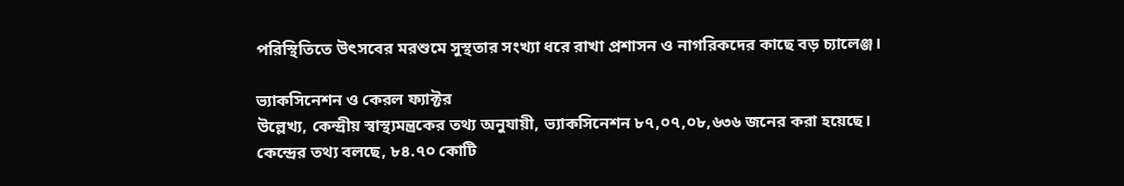পরিস্থিতিতে উৎসবের মরশুমে সুস্থতার সংখ্যা ধরে রাখা প্রশাসন ও নাগরিকদের কাছে বড় চ্যালেঞ্জ।

ভ্যাকসিনেশন ও কেরল ফ্যাক্টর
উল্লেখ্য, কেন্দ্রীয় স্বাস্থ্যমন্ত্রকের তথ্য অনুযায়ী, ভ্যাকসিনেশন ৮৭,০৭,০৮,৬৩৬ জনের করা হয়েছে। কেন্দ্রের তথ্য বলছে, ৮৪.৭০ কোটি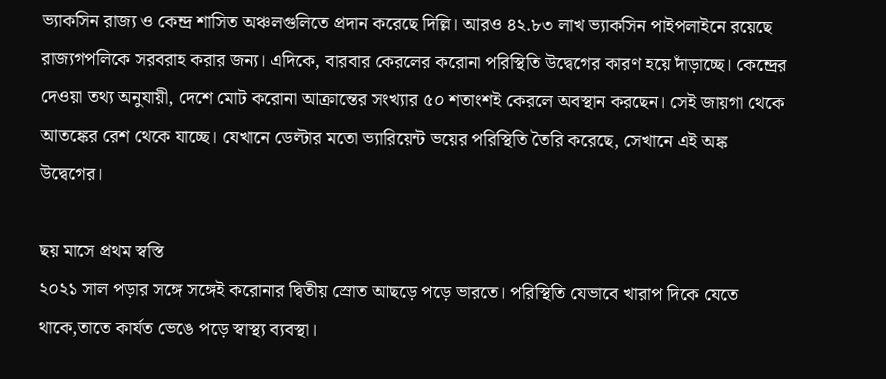ভ্যাকসিন রাজ্য ও কেন্দ্র শাসিত অঞ্চলগুলিতে প্রদান করেছে দিল্লি। আরও ৪২.৮৩ লাখ ভ্যাকসিন পাইপলাইনে রয়েছে রাজ্যগপলিকে সরবরাহ করার জন্য। এদিকে, বারবার কেরলের করোনা পরিস্থিতি উদ্বেগের কারণ হয়ে দাঁড়াচ্ছে। কেন্দ্রের দেওয়া তথ্য অনুযায়ী, দেশে মোট করোনা আক্রান্তের সংখ্যার ৫০ শতাংশই কেরলে অবস্থান করছেন। সেই জায়গা থেকে আতঙ্কের রেশ থেকে যাচ্ছে। যেখানে ডেল্টার মতো ভ্যারিয়েন্ট ভয়ের পরিস্থিতি তৈরি করেছে, সেখানে এই অঙ্ক উদ্বেগের।

ছয় মাসে প্রথম স্বস্তি
২০২১ সাল পড়ার সঙ্গে সঙ্গেই করোনার দ্বিতীয় স্রোত আছড়ে পড়ে ভারতে। পরিস্থিতি যেভাবে খারাপ দিকে যেতে থাকে,তাতে কার্যত ভেঙে পড়ে স্বাস্থ্য ব্যবস্থা।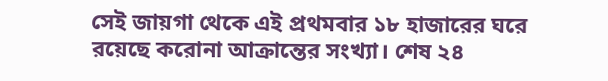সেই জায়গা থেকে এই প্রথমবার ১৮ হাজারের ঘরে রয়েছে করোনা আক্রান্তের সংখ্যা। শেষ ২৪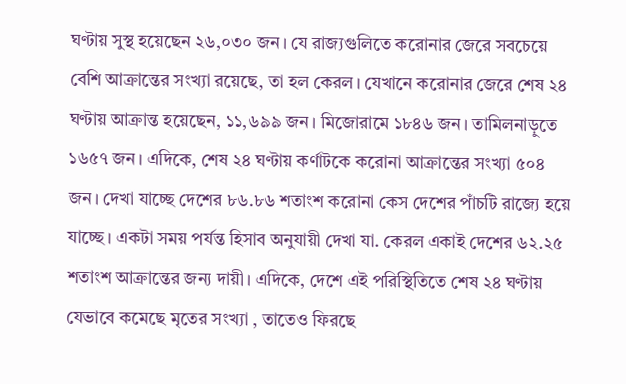ঘণ্টায় সুস্থ হয়েছেন ২৬,০৩০ জন। যে রাজ্যগুলিতে করোনার জেরে সবচেয়ে বেশি আক্রান্তের সংখ্যা রয়েছে, তা হল কেরল। যেখানে করোনার জেরে শেষ ২৪ ঘণ্টায় আক্রান্ত হয়েছেন, ১১,৬৯৯ জন। মিজোরামে ১৮৪৬ জন। তামিলনাড়ুতে ১৬৫৭ জন। এদিকে, শেষ ২৪ ঘণ্টায় কর্ণাটকে করোনা আক্রান্তের সংখ্যা ৫০৪ জন। দেখা যাচ্ছে দেশের ৮৬.৮৬ শতাংশ করোনা কেস দেশের পাঁচটি রাজ্যে হয়ে যাচ্ছে। একটা সময় পর্যন্ত হিসাব অনুযায়ী দেখা যা. কেরল একাই দেশের ৬২.২৫ শতাংশ আক্রান্তের জন্য দায়ী। এদিকে, দেশে এই পরিস্থিতিতে শেষ ২৪ ঘণ্টায় যেভাবে কমেছে মৃতের সংখ্যা , তাতেও ফিরছে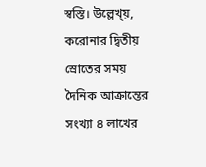স্বস্তি। উল্লেখ্য়, করোনার দ্বিতীয় স্রোতের সময় দৈনিক আক্রান্তের সংখ্যা ৪ লাখের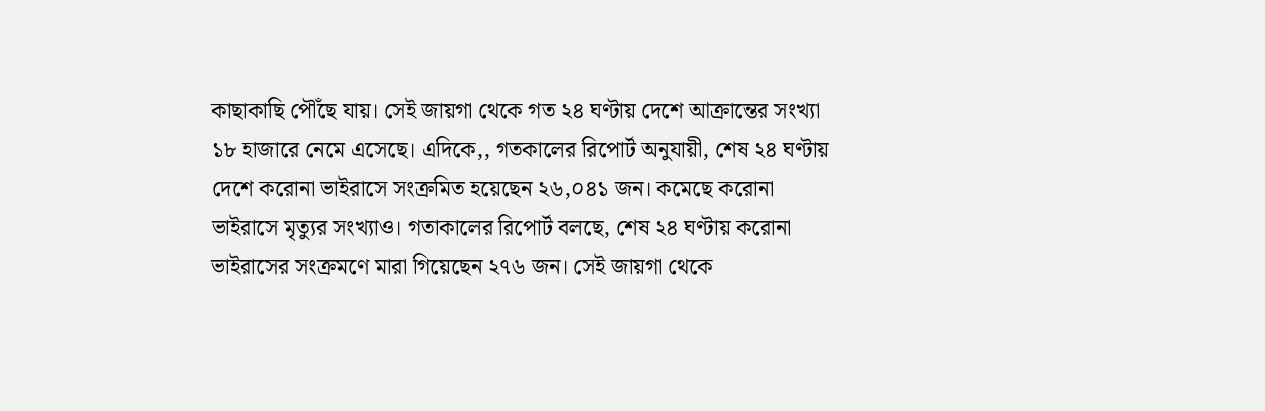কাছাকাছি পৌঁছে যায়। সেই জায়গা থেকে গত ২৪ ঘণ্টায় দেশে আক্রান্তের সংখ্যা ১৮ হাজারে নেমে এসেছে। এদিকে,, গতকালের রিপোর্ট অনুযায়ী, শেষ ২৪ ঘণ্টায় দেশে করোনা ভাইরাসে সংক্রমিত হয়েছেন ২৬,০৪১ জন। কমেছে করোনা ভাইরাসে মৃত্যুর সংখ্যাও। গতাকালের রিপোর্ট বলছে, শেষ ২৪ ঘণ্টায় করোনা ভাইরাসের সংক্রমণে মারা গিয়েছেন ২৭৬ জন। সেই জায়গা থেকে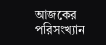আজকের পরিসংখ্যান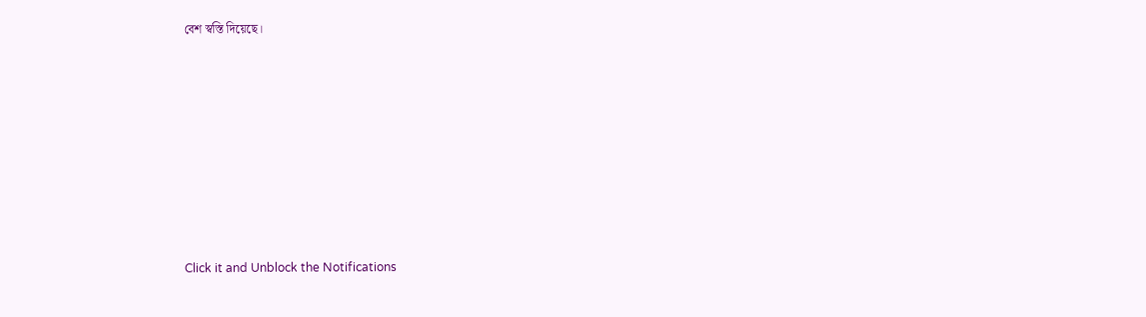বেশ স্বস্তি দিয়েছে।












Click it and Unblock the Notifications